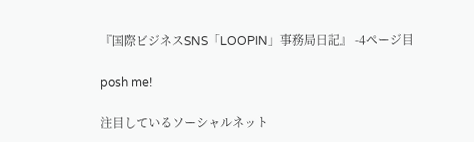『国際ビジネスSNS「LOOPIN」事務局日記』 -4ページ目

posh me!

注目しているソーシャルネット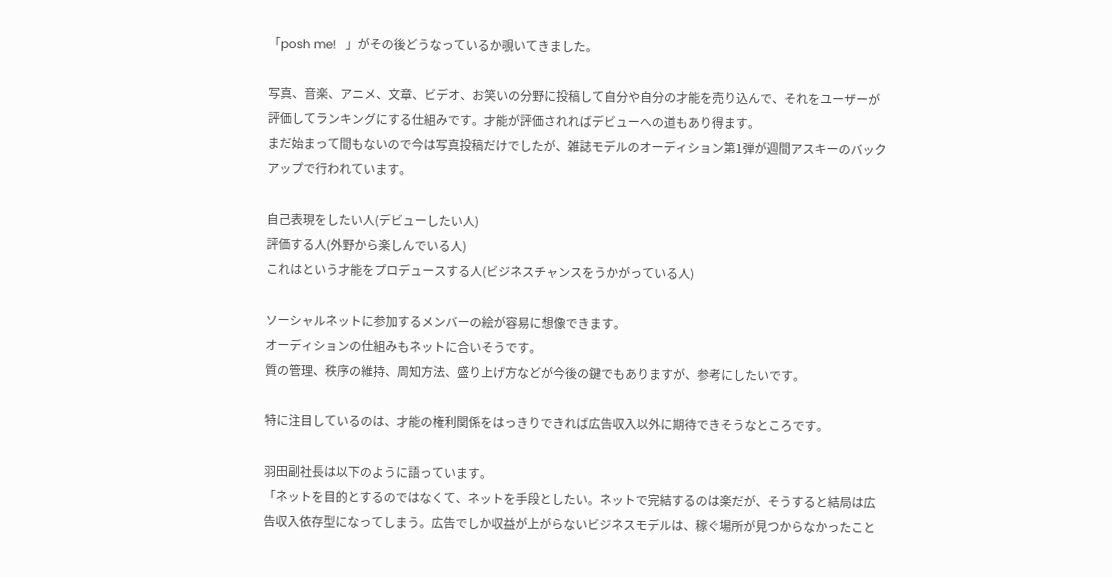「posh me!   」がその後どうなっているか覗いてきました。

写真、音楽、アニメ、文章、ビデオ、お笑いの分野に投稿して自分や自分の才能を売り込んで、それをユーザーが評価してランキングにする仕組みです。才能が評価されればデビューへの道もあり得ます。
まだ始まって間もないので今は写真投稿だけでしたが、雑誌モデルのオーディション第1弾が週間アスキーのバックアップで行われています。

自己表現をしたい人(デビューしたい人)
評価する人(外野から楽しんでいる人)
これはという才能をプロデュースする人(ビジネスチャンスをうかがっている人)

ソーシャルネットに参加するメンバーの絵が容易に想像できます。
オーディションの仕組みもネットに合いそうです。
質の管理、秩序の維持、周知方法、盛り上げ方などが今後の鍵でもありますが、参考にしたいです。

特に注目しているのは、才能の権利関係をはっきりできれば広告収入以外に期待できそうなところです。

羽田副社長は以下のように語っています。
「ネットを目的とするのではなくて、ネットを手段としたい。ネットで完結するのは楽だが、そうすると結局は広告収入依存型になってしまう。広告でしか収益が上がらないビジネスモデルは、稼ぐ場所が見つからなかったこと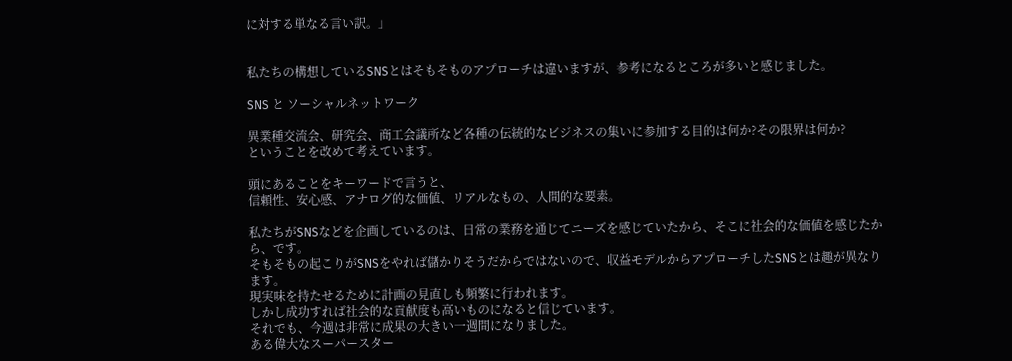に対する単なる言い訳。」


私たちの構想しているSNSとはそもそものアプローチは違いますが、参考になるところが多いと感じました。

SNS と ソーシャルネットワーク

異業種交流会、研究会、商工会議所など各種の伝統的なビジネスの集いに参加する目的は何か?その限界は何か?
ということを改めて考えています。

頭にあることをキーワードで言うと、
信頼性、安心感、アナログ的な価値、リアルなもの、人間的な要素。

私たちがSNSなどを企画しているのは、日常の業務を通じてニーズを感じていたから、そこに社会的な価値を感じたから、です。
そもそもの起こりがSNSをやれば儲かりそうだからではないので、収益モデルからアプローチしたSNSとは趣が異なります。
現実味を持たせるために計画の見直しも頻繁に行われます。
しかし成功すれば社会的な貢献度も高いものになると信じています。
それでも、今週は非常に成果の大きい一週間になりました。
ある偉大なスーパースター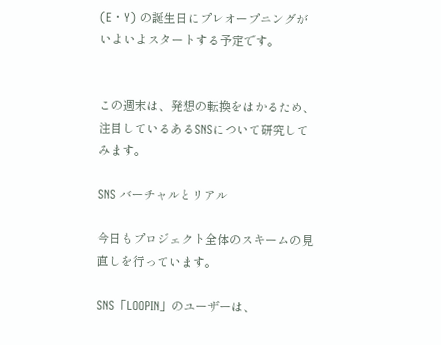(E・Y) の誕生日にプレオープニングがいよいよスタートする予定です。


この週末は、発想の転換をはかるため、注目しているあるSNSについて研究してみます。

SNS バーチャルとリアル

今日もプロジェクト全体のスキームの見直しを行っています。

SNS「LOOPIN」のユーザーは、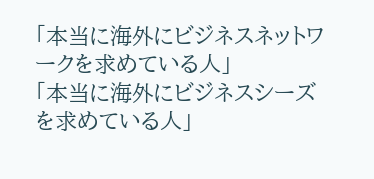「本当に海外にビジネスネットワークを求めている人」
「本当に海外にビジネスシーズを求めている人」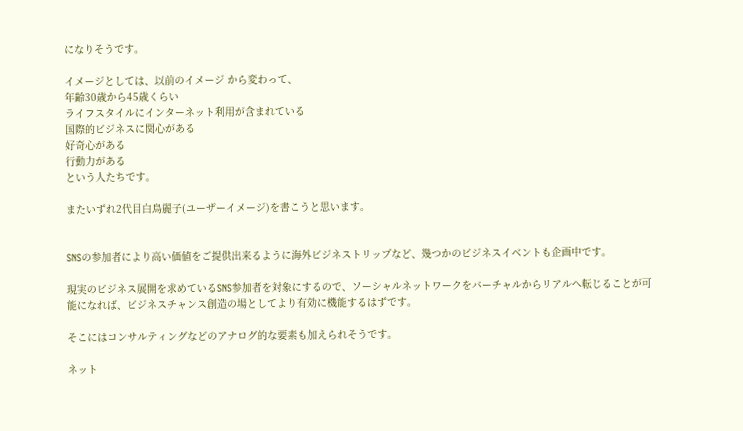になりそうです。

イメージとしては、以前のイメージ から変わって、
年齢30歳から45歳くらい
ライフスタイルにインターネット利用が含まれている
国際的ビジネスに関心がある
好奇心がある
行動力がある
という人たちです。

またいずれ2代目白鳥麗子(ユーザーイメージ)を書こうと思います。


SNSの参加者により高い価値をご提供出来るように海外ビジネストリップなど、幾つかのビジネスイベントも企画中です。

現実のビジネス展開を求めているSNS参加者を対象にするので、ソーシャルネットワークをバーチャルからリアルへ転じることが可能になれば、ビジネスチャンス創造の場としてより有効に機能するはずです。

そこにはコンサルティングなどのアナログ的な要素も加えられそうです。

ネット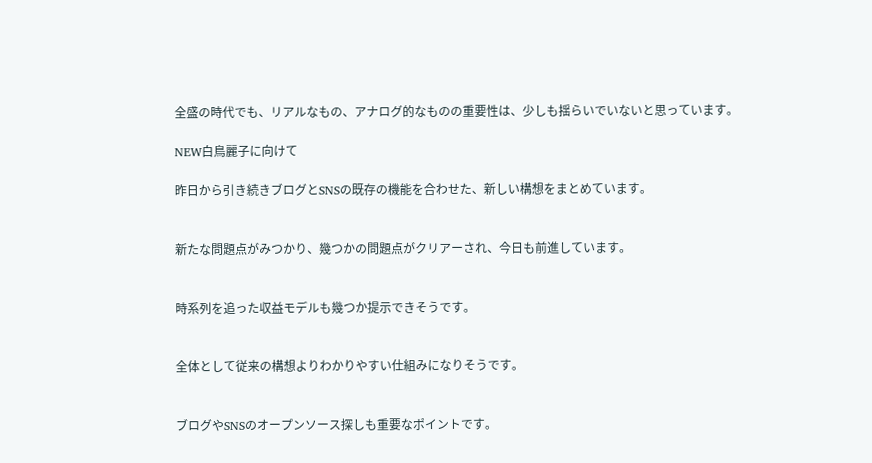全盛の時代でも、リアルなもの、アナログ的なものの重要性は、少しも揺らいでいないと思っています。

NEW白鳥麗子に向けて

昨日から引き続きブログとSNSの既存の機能を合わせた、新しい構想をまとめています。


新たな問題点がみつかり、幾つかの問題点がクリアーされ、今日も前進しています。


時系列を追った収益モデルも幾つか提示できそうです。


全体として従来の構想よりわかりやすい仕組みになりそうです。


ブログやSNSのオープンソース探しも重要なポイントです。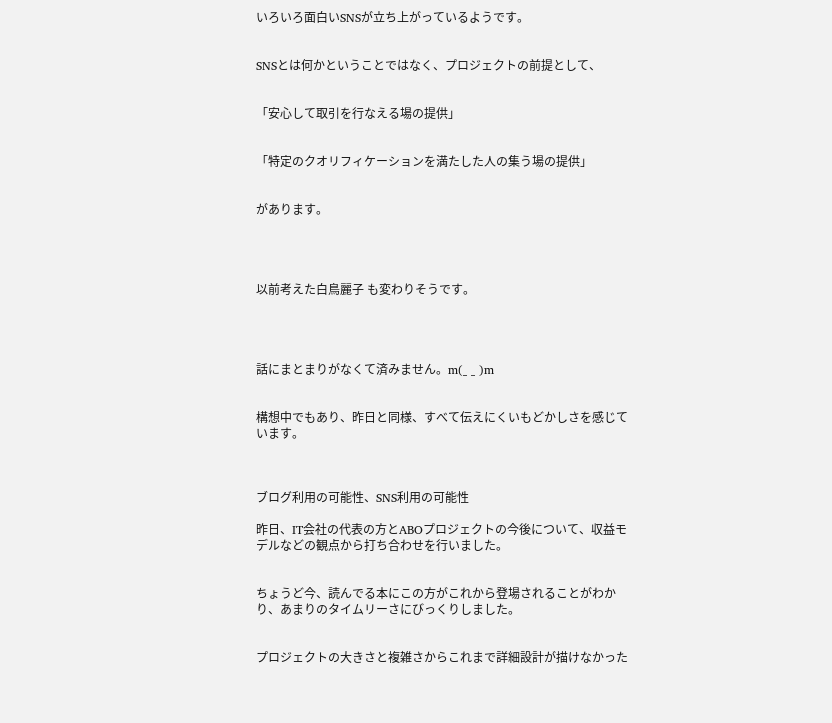いろいろ面白いSNSが立ち上がっているようです。


SNSとは何かということではなく、プロジェクトの前提として、


「安心して取引を行なえる場の提供」


「特定のクオリフィケーションを満たした人の集う場の提供」


があります。




以前考えた白鳥麗子 も変わりそうです。




話にまとまりがなくて済みません。m(_ _ )m


構想中でもあり、昨日と同様、すべて伝えにくいもどかしさを感じています。



ブログ利用の可能性、SNS利用の可能性

昨日、IT会社の代表の方とABOプロジェクトの今後について、収益モデルなどの観点から打ち合わせを行いました。


ちょうど今、読んでる本にこの方がこれから登場されることがわかり、あまりのタイムリーさにびっくりしました。


プロジェクトの大きさと複雑さからこれまで詳細設計が描けなかった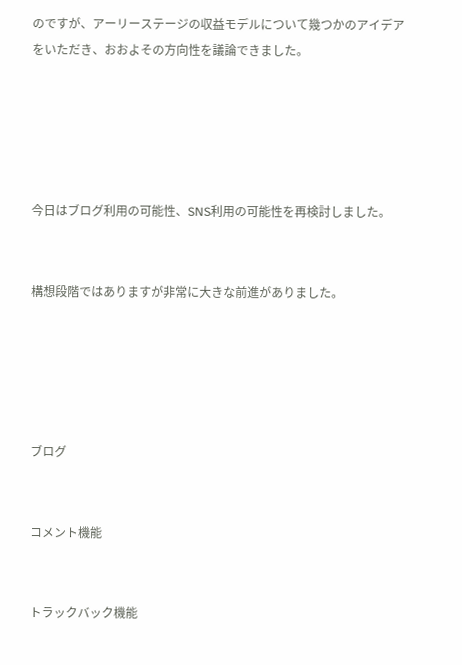のですが、アーリーステージの収益モデルについて幾つかのアイデアをいただき、おおよその方向性を議論できました。





今日はブログ利用の可能性、SNS利用の可能性を再検討しました。


構想段階ではありますが非常に大きな前進がありました。





ブログ


コメント機能


トラックバック機能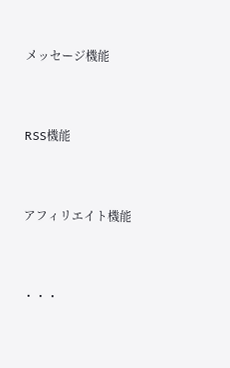メッセージ機能


RSS機能


アフィリエイト機能


・・・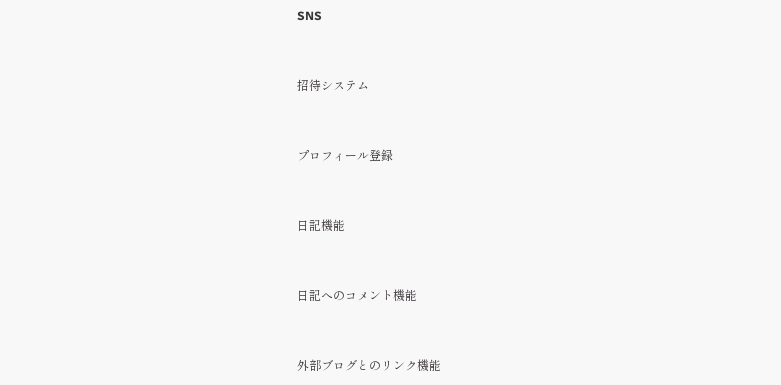SNS


招待システム


プロフィール登録


日記機能


日記へのコメント機能


外部ブログとのリンク機能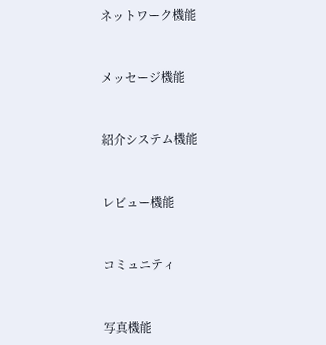ネットワーク機能


メッセージ機能


紹介システム機能


レビュー機能


コミュニティ


写真機能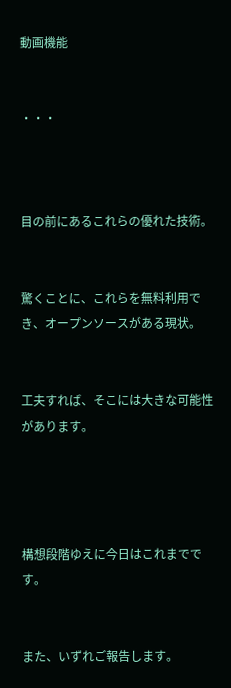動画機能


・・・



目の前にあるこれらの優れた技術。


驚くことに、これらを無料利用でき、オープンソースがある現状。


工夫すれば、そこには大きな可能性があります。




構想段階ゆえに今日はこれまでです。


また、いずれご報告します。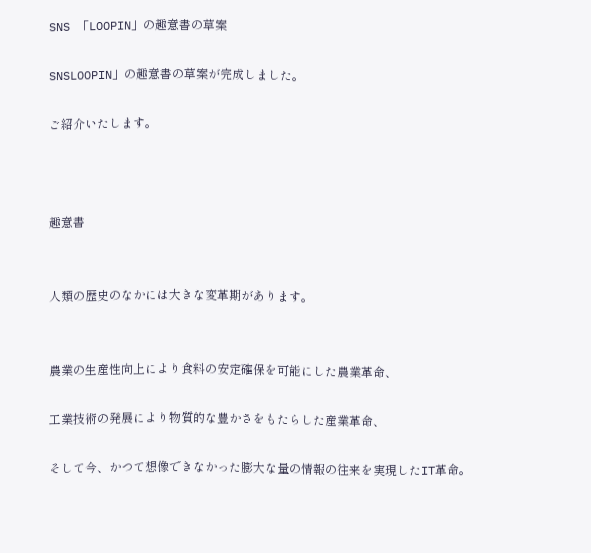SNS 「LOOPIN」の趣意書の草案

SNSLOOPIN」の趣意書の草案が完成しました。

ご紹介いたします。



趣意書


人類の歴史のなかには大きな変革期があります。


農業の生産性向上により食料の安定確保を可能にした農業革命、

工業技術の発展により物質的な豊かさをもたらした産業革命、

そして今、かつて想像できなかった膨大な量の情報の往来を実現したIT革命。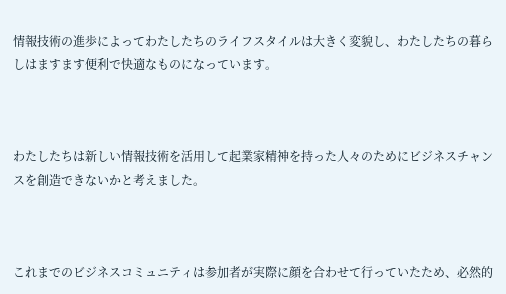情報技術の進歩によってわたしたちのライフスタイルは大きく変貌し、わたしたちの暮らしはますます便利で快適なものになっています。



わたしたちは新しい情報技術を活用して起業家精神を持った人々のためにビジネスチャンスを創造できないかと考えました。



これまでのビジネスコミュニティは参加者が実際に顔を合わせて行っていたため、必然的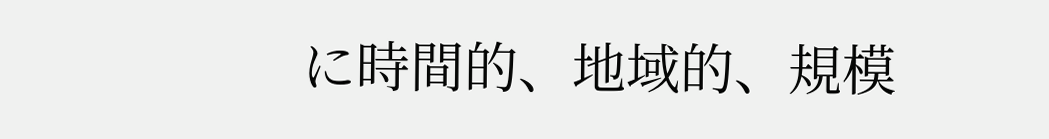に時間的、地域的、規模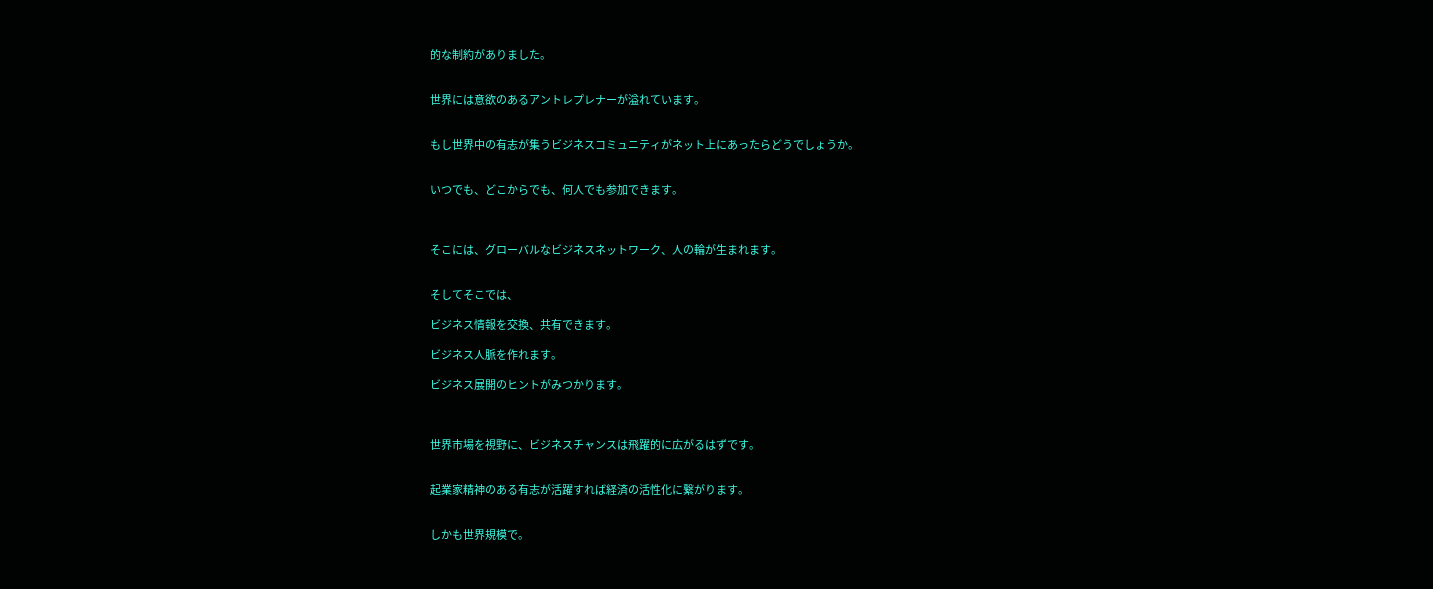的な制約がありました。


世界には意欲のあるアントレプレナーが溢れています。


もし世界中の有志が集うビジネスコミュニティがネット上にあったらどうでしょうか。


いつでも、どこからでも、何人でも参加できます。



そこには、グローバルなビジネスネットワーク、人の輪が生まれます。


そしてそこでは、

ビジネス情報を交換、共有できます。

ビジネス人脈を作れます。

ビジネス展開のヒントがみつかります。



世界市場を視野に、ビジネスチャンスは飛躍的に広がるはずです。


起業家精神のある有志が活躍すれば経済の活性化に繋がります。


しかも世界規模で。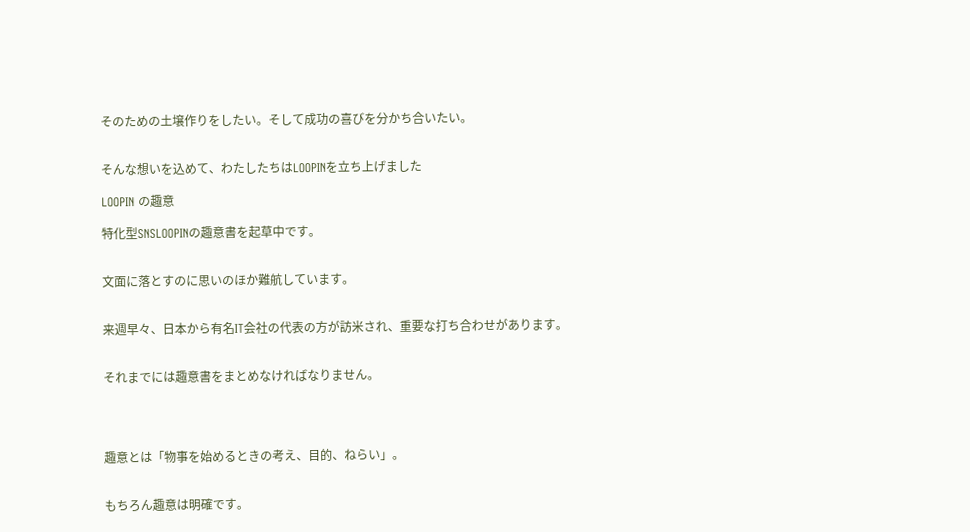そのための土壌作りをしたい。そして成功の喜びを分かち合いたい。


そんな想いを込めて、わたしたちはLOOPINを立ち上げました

LOOPIN の趣意

特化型SNSLOOPINの趣意書を起草中です。


文面に落とすのに思いのほか難航しています。


来週早々、日本から有名IT会社の代表の方が訪米され、重要な打ち合わせがあります。


それまでには趣意書をまとめなければなりません。




趣意とは「物事を始めるときの考え、目的、ねらい」。


もちろん趣意は明確です。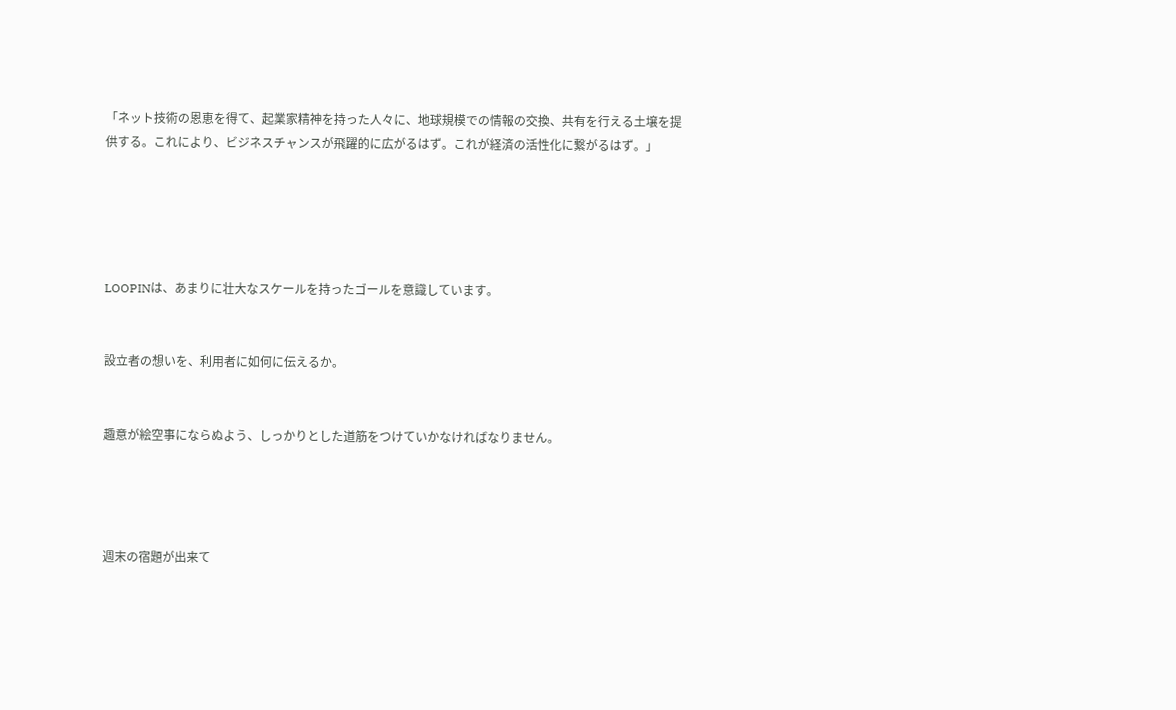「ネット技術の恩恵を得て、起業家精神を持った人々に、地球規模での情報の交換、共有を行える土壌を提供する。これにより、ビジネスチャンスが飛躍的に広がるはず。これが経済の活性化に繋がるはず。」





LOOPINは、あまりに壮大なスケールを持ったゴールを意識しています。


設立者の想いを、利用者に如何に伝えるか。


趣意が絵空事にならぬよう、しっかりとした道筋をつけていかなければなりません。




週末の宿題が出来て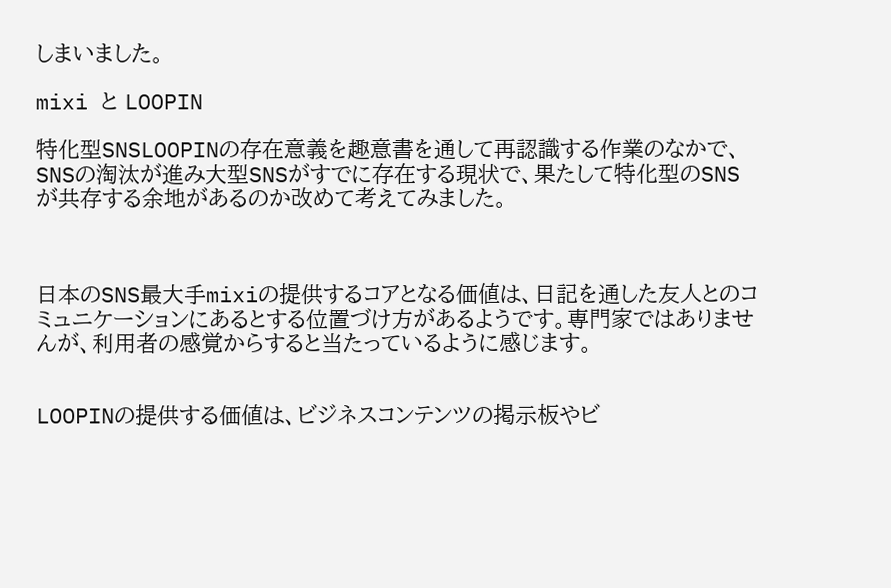しまいました。

mixi と LOOPIN

特化型SNSLOOPINの存在意義を趣意書を通して再認識する作業のなかで、SNSの淘汰が進み大型SNSがすでに存在する現状で、果たして特化型のSNSが共存する余地があるのか改めて考えてみました。



日本のSNS最大手mixiの提供するコアとなる価値は、日記を通した友人とのコミュニケーションにあるとする位置づけ方があるようです。専門家ではありませんが、利用者の感覚からすると当たっているように感じます。


LOOPINの提供する価値は、ビジネスコンテンツの掲示板やビ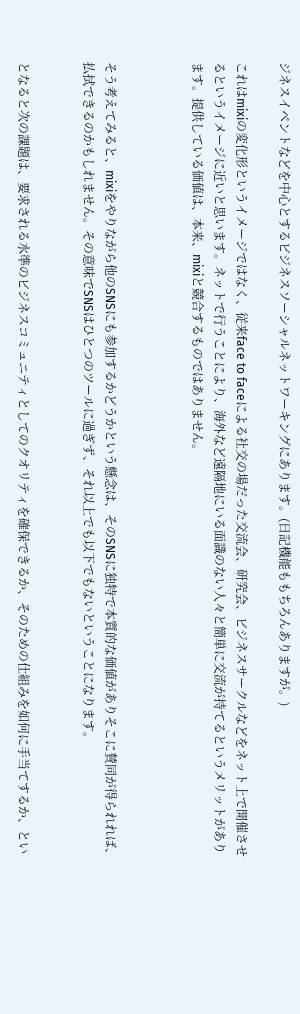ジネスイベントなどを中心とするビジネスソーシャルネットワーキングにあります。(日記機能ももちろんありますが。)

これはmixiの変化形というイメージではなく、従来face to faceによる社交の場だった交流会、研究会、ビジネスサークルなどをネット上で開催させるというイメージに近いと思います。ネットで行うことにより、海外など遠隔地にいる面識のない人々と簡単に交流が持てるというメリットがあります。提供している価値は、本来、mixiと競合するものではありません。



そう考えてみると、mixiをやりながら他のSNSにも参加するかどうかという懸念は、そのSNSに独特で本質的な価値がありそこに賛同が得られれば、払拭できるのかもしれません。その意味でSNSはひとつのツールに過ぎず、それ以上でも以下でもないということになります。


となると次の課題は、要求される水準のビジネスコミュニティとしてのクオリティを確保できるか、そのための仕組みを如何に手当てするか、とい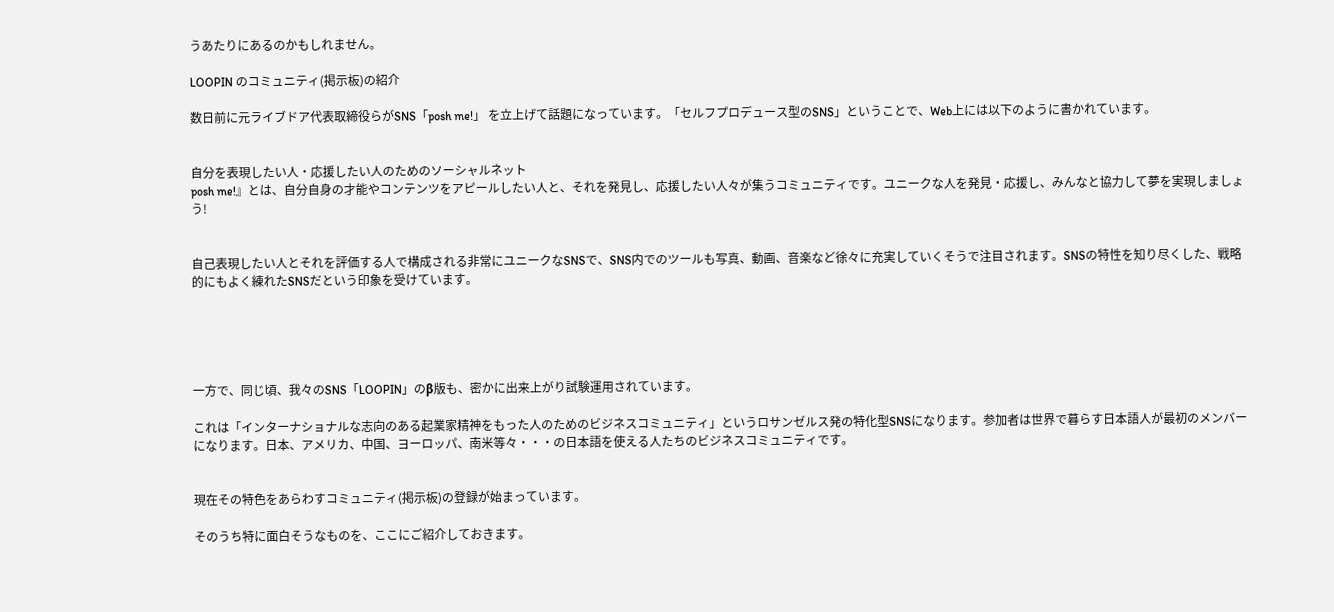うあたりにあるのかもしれません。

LOOPIN のコミュニティ(掲示板)の紹介

数日前に元ライブドア代表取締役らがSNS「posh me!」 を立上げて話題になっています。「セルフプロデュース型のSNS」ということで、Web上には以下のように書かれています。


自分を表現したい人・応援したい人のためのソーシャルネット
posh me!』とは、自分自身の才能やコンテンツをアピールしたい人と、それを発見し、応援したい人々が集うコミュニティです。ユニークな人を発見・応援し、みんなと協力して夢を実現しましょう!


自己表現したい人とそれを評価する人で構成される非常にユニークなSNSで、SNS内でのツールも写真、動画、音楽など徐々に充実していくそうで注目されます。SNSの特性を知り尽くした、戦略的にもよく練れたSNSだという印象を受けています。





一方で、同じ頃、我々のSNS「LOOPIN」のβ版も、密かに出来上がり試験運用されています。

これは「インターナショナルな志向のある起業家精神をもった人のためのビジネスコミュニティ」というロサンゼルス発の特化型SNSになります。参加者は世界で暮らす日本語人が最初のメンバーになります。日本、アメリカ、中国、ヨーロッパ、南米等々・・・の日本語を使える人たちのビジネスコミュニティです。


現在その特色をあらわすコミュニティ(掲示板)の登録が始まっています。

そのうち特に面白そうなものを、ここにご紹介しておきます。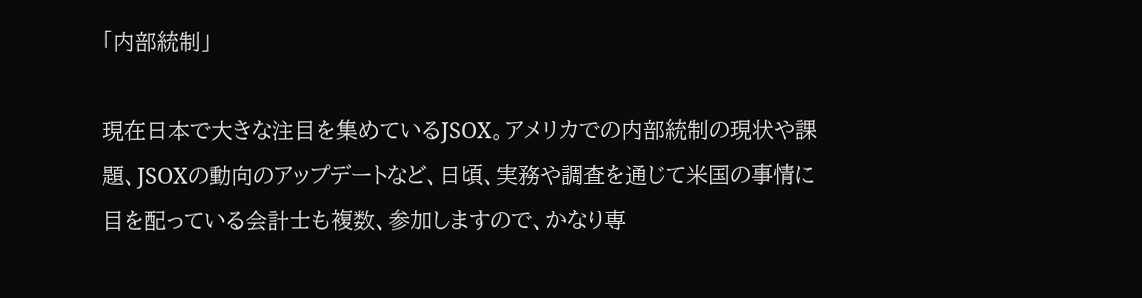「内部統制」

現在日本で大きな注目を集めているJSOX。アメリカでの内部統制の現状や課題、JSOXの動向のアップデートなど、日頃、実務や調査を通じて米国の事情に目を配っている会計士も複数、参加しますので、かなり専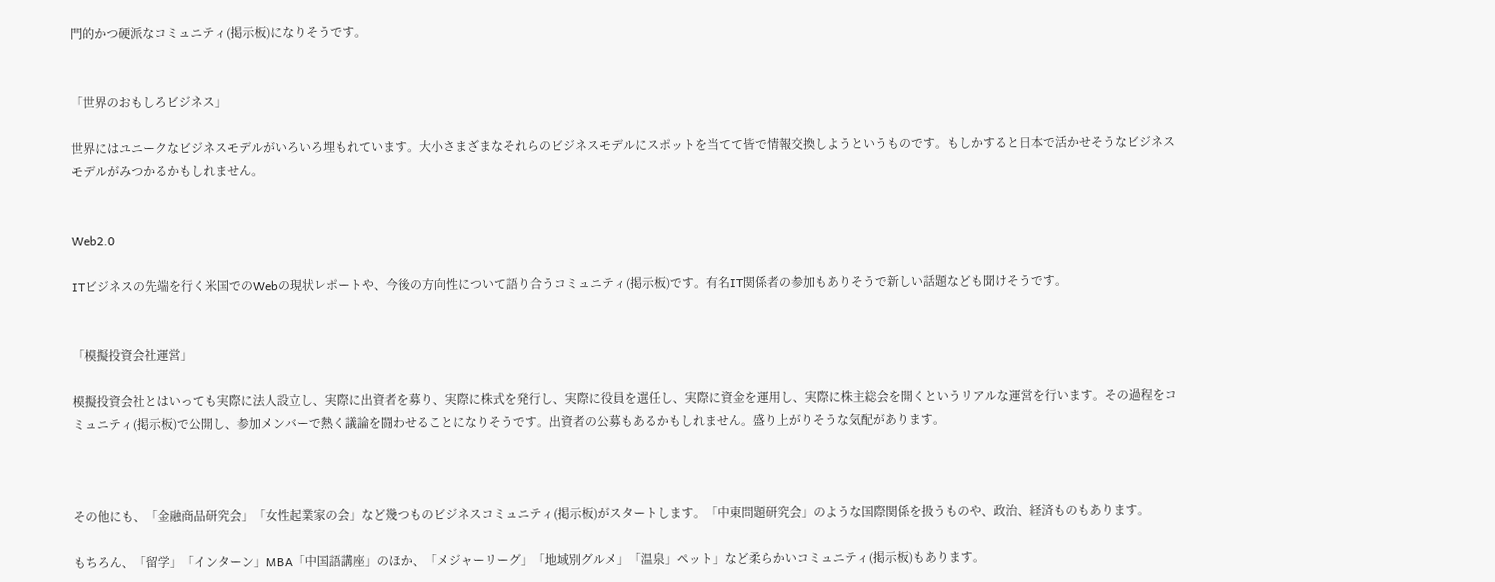門的かつ硬派なコミュニティ(掲示板)になりそうです。


「世界のおもしろビジネス」

世界にはユニークなビジネスモデルがいろいろ埋もれています。大小さまざまなそれらのビジネスモデルにスポットを当てて皆で情報交換しようというものです。もしかすると日本で活かせそうなビジネスモデルがみつかるかもしれません。


Web2.0

ITビジネスの先端を行く米国でのWebの現状レポートや、今後の方向性について語り合うコミュニティ(掲示板)です。有名IT関係者の参加もありそうで新しい話題なども聞けそうです。


「模擬投資会社運営」

模擬投資会社とはいっても実際に法人設立し、実際に出資者を募り、実際に株式を発行し、実際に役員を選任し、実際に資金を運用し、実際に株主総会を開くというリアルな運営を行います。その過程をコミュニティ(掲示板)で公開し、参加メンバーで熱く議論を闘わせることになりそうです。出資者の公募もあるかもしれません。盛り上がりそうな気配があります。



その他にも、「金融商品研究会」「女性起業家の会」など幾つものビジネスコミュニティ(掲示板)がスタートします。「中東問題研究会」のような国際関係を扱うものや、政治、経済ものもあります。

もちろん、「留学」「インターン」MBA「中国語講座」のほか、「メジャーリーグ」「地域別グルメ」「温泉」ペット」など柔らかいコミュニティ(掲示板)もあります。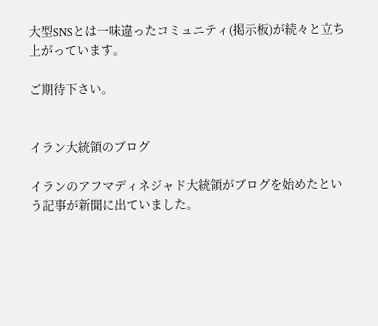大型SNSとは一味違ったコミュニティ(掲示板)が続々と立ち上がっています。

ご期待下さい。


イラン大統領のブログ

イランのアフマディネジャド大統領がブログを始めたという記事が新聞に出ていました。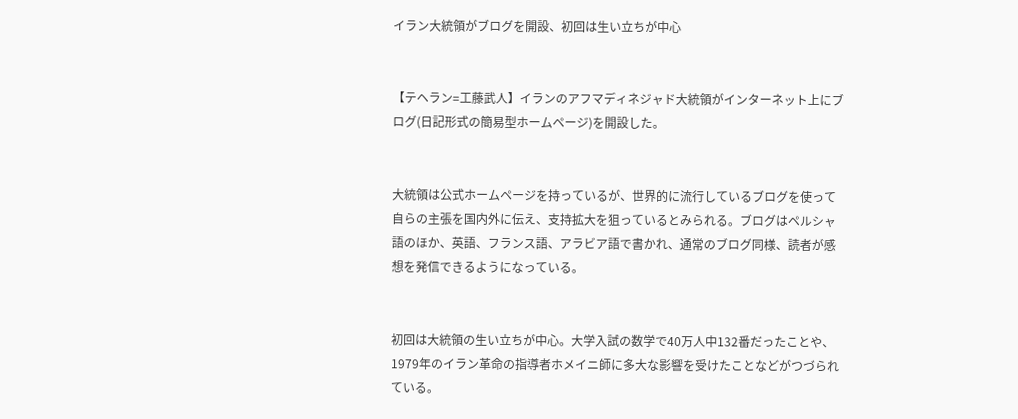イラン大統領がブログを開設、初回は生い立ちが中心


【テヘラン=工藤武人】イランのアフマディネジャド大統領がインターネット上にブログ(日記形式の簡易型ホームページ)を開設した。


大統領は公式ホームページを持っているが、世界的に流行しているブログを使って自らの主張を国内外に伝え、支持拡大を狙っているとみられる。ブログはペルシャ語のほか、英語、フランス語、アラビア語で書かれ、通常のブログ同様、読者が感想を発信できるようになっている。


初回は大統領の生い立ちが中心。大学入試の数学で40万人中132番だったことや、1979年のイラン革命の指導者ホメイニ師に多大な影響を受けたことなどがつづられている。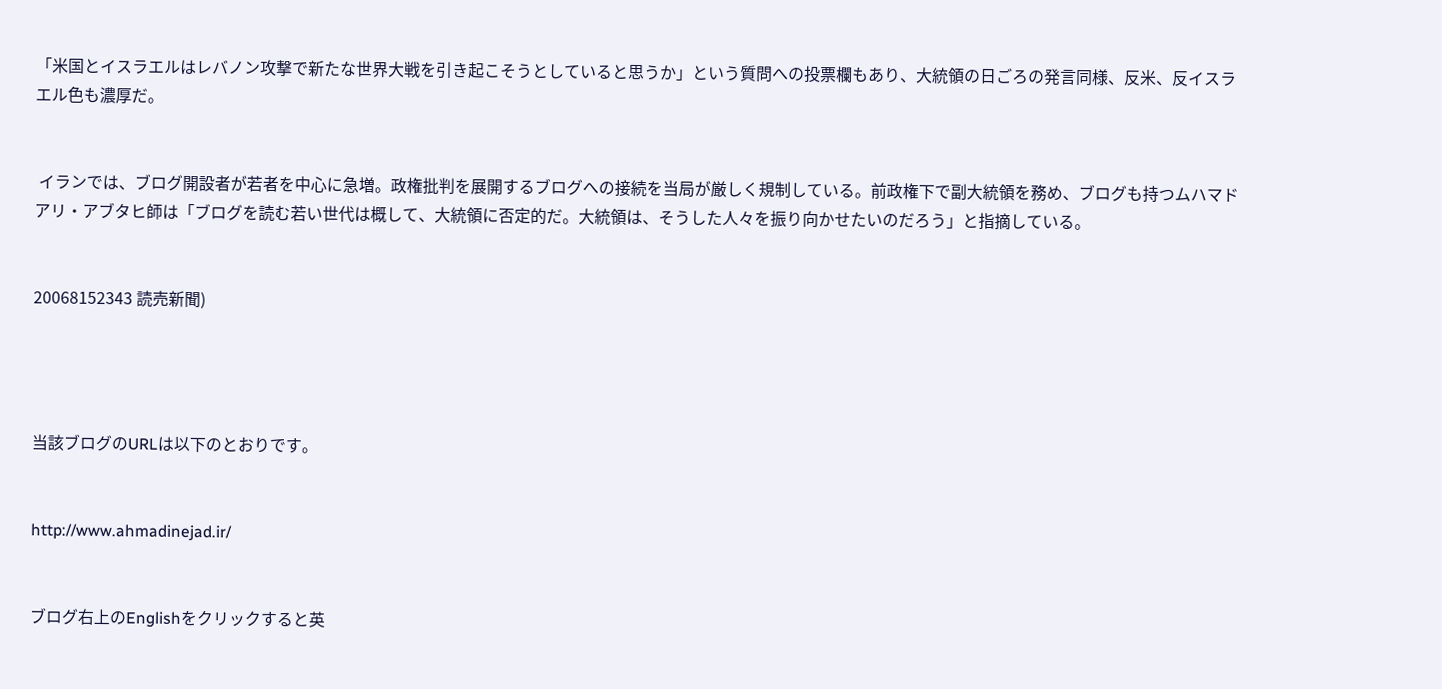「米国とイスラエルはレバノン攻撃で新たな世界大戦を引き起こそうとしていると思うか」という質問への投票欄もあり、大統領の日ごろの発言同様、反米、反イスラエル色も濃厚だ。


 イランでは、ブログ開設者が若者を中心に急増。政権批判を展開するブログへの接続を当局が厳しく規制している。前政権下で副大統領を務め、ブログも持つムハマドアリ・アブタヒ師は「ブログを読む若い世代は概して、大統領に否定的だ。大統領は、そうした人々を振り向かせたいのだろう」と指摘している。


20068152343 読売新聞)




当該ブログのURLは以下のとおりです。


http://www.ahmadinejad.ir/


ブログ右上のEnglishをクリックすると英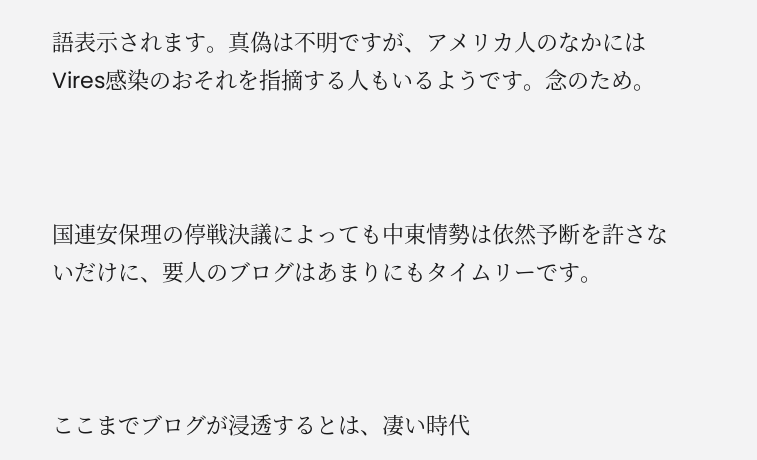語表示されます。真偽は不明ですが、アメリカ人のなかにはVires感染のおそれを指摘する人もいるようです。念のため。



国連安保理の停戦決議によっても中東情勢は依然予断を許さないだけに、要人のブログはあまりにもタイムリーです。



ここまでブログが浸透するとは、凄い時代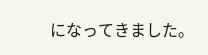になってきました。